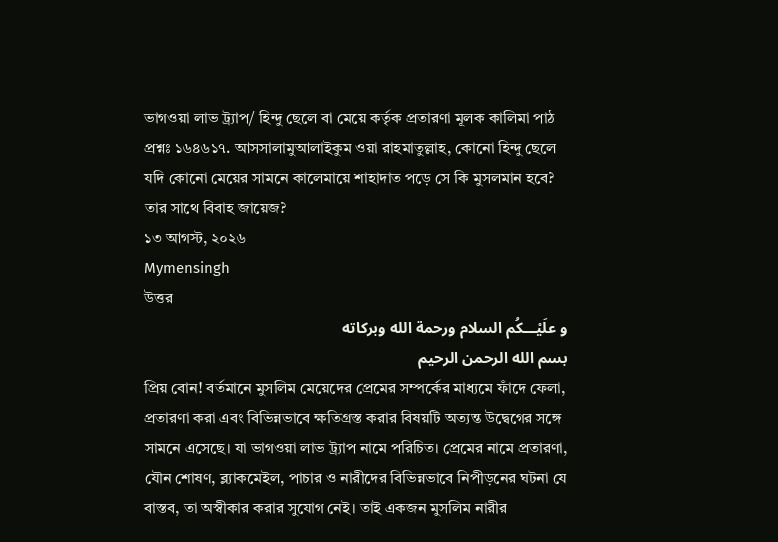ভাগওয়া লাভ ট্র্যাপ/ হিন্দু ছেলে বা মেয়ে কর্তৃক প্রতারণা মূলক কালিমা পাঠ
প্রশ্নঃ ১৬৪৬১৭. আসসালামুআলাইকুম ওয়া রাহমাতুল্লাহ, কোনো হিন্দু ছেলে যদি কোনো মেয়ের সামনে কালেমায়ে শাহাদাত পড়ে সে কি মুসলমান হবে? তার সাথে বিবাহ জায়েজ?
১৩ আগস্ট, ২০২৬
Mymensingh
উত্তর
و علَيْـــكُم السلام ورحمة الله وبركاته
بسم الله الرحمن الرحيم
প্রিয় বোন! বর্তমানে মুসলিম মেয়েদের প্রেমের সম্পর্কের মাধ্যমে ফাঁদে ফেলা, প্রতারণা করা এবং বিভিন্নভাবে ক্ষতিগ্রস্ত করার বিষয়টি অত্যন্ত উদ্বেগের সঙ্গে সামনে এসেছে। যা ভাগওয়া লাভ ট্র্যাপ নামে পরিচিত। প্রেমের নামে প্রতারণা, যৌন শোষণ, ব্ল্যাকমেইল, পাচার ও নারীদের বিভিন্নভাবে নিপীড়নের ঘটনা যে বাস্তব, তা অস্বীকার করার সুযোগ নেই। তাই একজন মুসলিম নারীর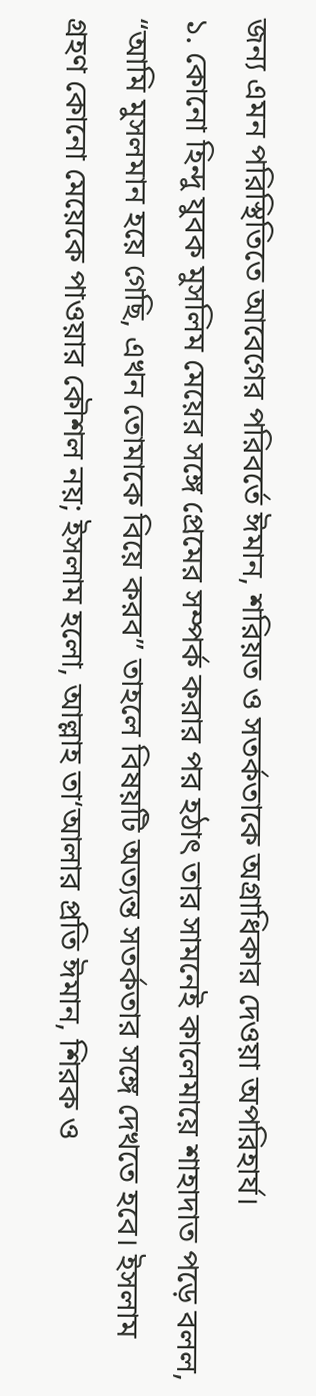জন্য এমন পরিস্থিতিতে আবেগের পরিবর্তে ঈমান, শরিয়ত ও সতর্কতাকে অগ্রাধিকার দেওয়া অপরিহার্য।
১. কোনো হিন্দু যুবক মুসলিম মেয়ের সঙ্গে প্রেমের সম্পর্ক করার পর হঠাৎ তার সামনেই কালেমায়ে শাহাদাত পড়ে বলল, “আমি মুসলমান হয়ে গেছি, এখন তোমাকে বিয়ে করব” তাহলে বিষয়টি অত্যন্ত সতর্কতার সঙ্গে দেখতে হবে। ইসলাম গ্রহণ কোনো মেয়েকে পাওয়ার কৌশল নয়; ইসলাম হলো, আল্লাহ তা‘আলার প্রতি ঈমান, শিরক ও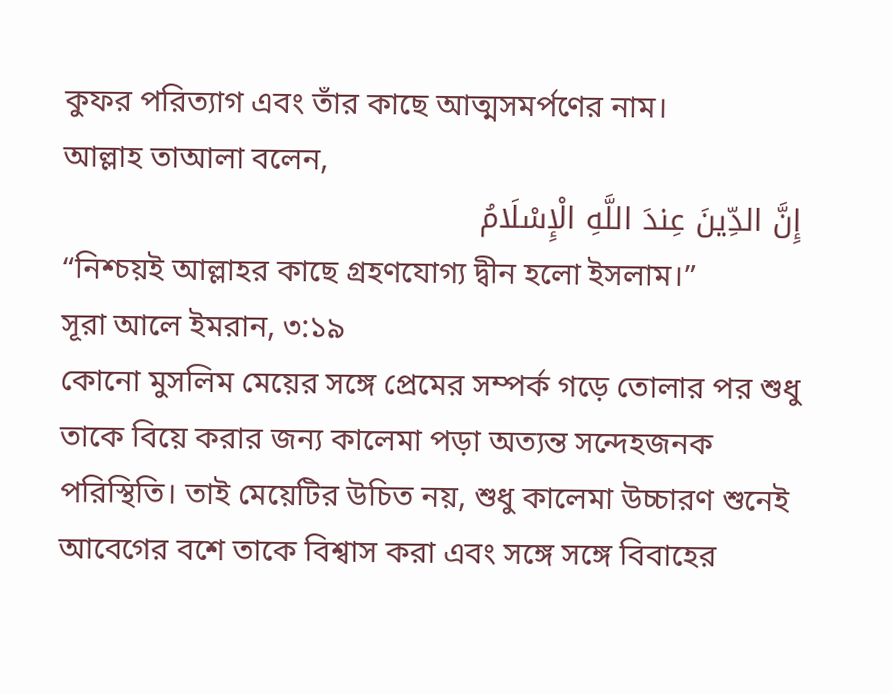কুফর পরিত্যাগ এবং তাঁর কাছে আত্মসমর্পণের নাম।
আল্লাহ তাআলা বলেন,
إِنَّ الدِّينَ عِندَ اللَّهِ الْإِسْلَامُ
“নিশ্চয়ই আল্লাহর কাছে গ্রহণযোগ্য দ্বীন হলো ইসলাম।”
সূরা আলে ইমরান, ৩:১৯
কোনো মুসলিম মেয়ের সঙ্গে প্রেমের সম্পর্ক গড়ে তোলার পর শুধু তাকে বিয়ে করার জন্য কালেমা পড়া অত্যন্ত সন্দেহজনক পরিস্থিতি। তাই মেয়েটির উচিত নয়, শুধু কালেমা উচ্চারণ শুনেই আবেগের বশে তাকে বিশ্বাস করা এবং সঙ্গে সঙ্গে বিবাহের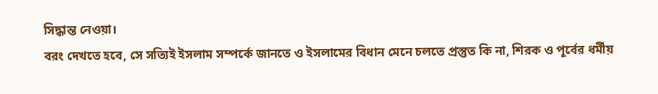সিদ্ধান্ত নেওয়া।
বরং দেখতে হবে, সে সত্যিই ইসলাম সম্পর্কে জানতে ও ইসলামের বিধান মেনে চলতে প্রস্তুত কি না, শিরক ও পূর্বের ধর্মীয়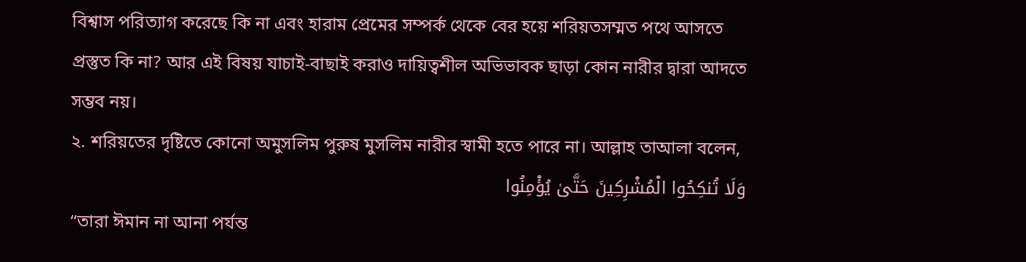বিশ্বাস পরিত্যাগ করেছে কি না এবং হারাম প্রেমের সম্পর্ক থেকে বের হয়ে শরিয়তসম্মত পথে আসতে প্রস্তুত কি না? আর এই বিষয় যাচাই-বাছাই করাও দায়িত্বশীল অভিভাবক ছাড়া কোন নারীর দ্বারা আদতে সম্ভব নয়।
২. শরিয়তের দৃষ্টিতে কোনো অমুসলিম পুরুষ মুসলিম নারীর স্বামী হতে পারে না। আল্লাহ তাআলা বলেন,
وَلَا تُنكِحُوا الْمُشْرِكِينَ حَتَّىٰ يُؤْمِنُوا
“তারা ঈমান না আনা পর্যন্ত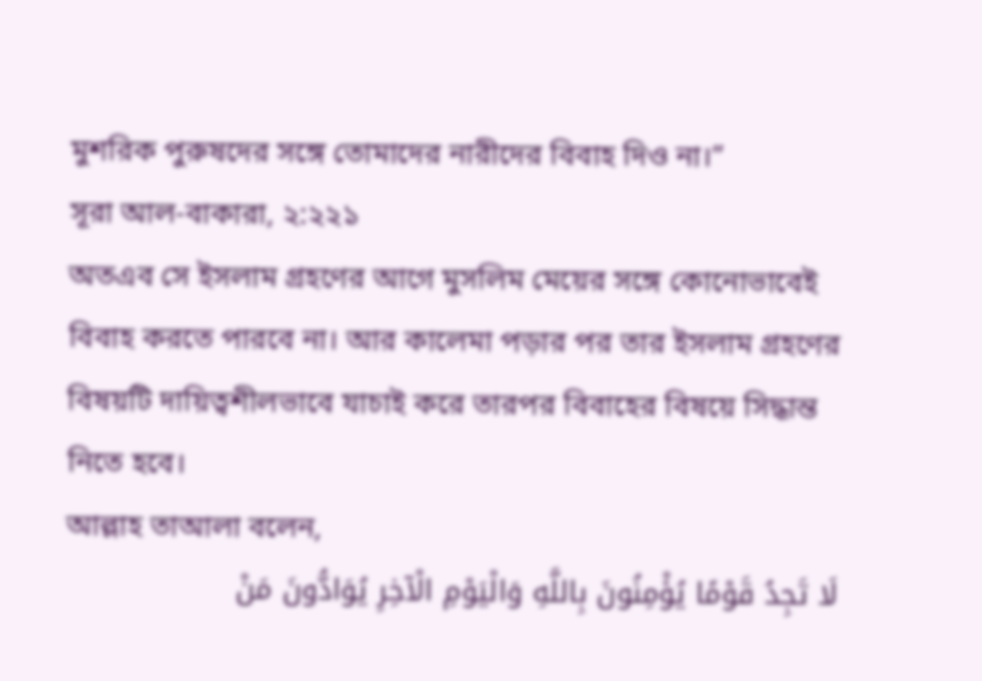মুশরিক পুরুষদের সঙ্গে তোমাদের নারীদের বিবাহ দিও না।”
সূরা আল-বাকারা, ২:২২১
অতএব সে ইসলাম গ্রহণের আগে মুসলিম মেয়ের সঙ্গে কোনোভাবেই বিবাহ করতে পারবে না। আর কালেমা পড়ার পর তার ইসলাম গ্রহণের বিষয়টি দায়িত্বশীলভাবে যাচাই করে তারপর বিবাহের বিষয়ে সিদ্ধান্ত নিতে হবে।
আল্লাহ তাআলা বলেন,
لَا تَجِدُ قَوْمًا يُؤْمِنُونَ بِاللَّهِ وَالْيَوْمِ الْآخِرِ يُوَادُّونَ مَنْ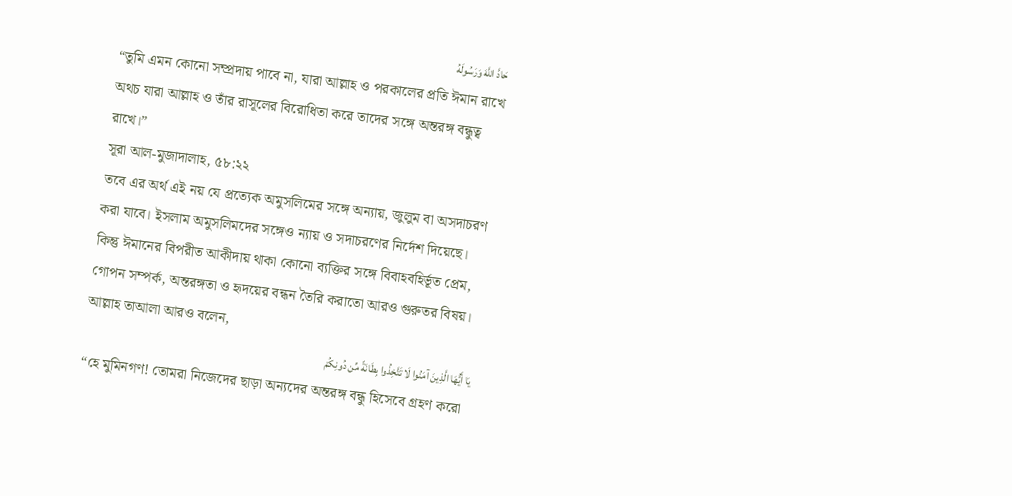حَادَّ اللَّهَ وَرَسُولَهُ
“তুমি এমন কোনো সম্প্রদায় পাবে না, যারা আল্লাহ ও পরকালের প্রতি ঈমান রাখে অথচ যারা আল্লাহ ও তাঁর রাসূলের বিরোধিতা করে তাদের সঙ্গে অন্তরঙ্গ বন্ধুত্ব রাখে।”
সূরা আল-মুজাদালাহ, ৫৮:২২
তবে এর অর্থ এই নয় যে প্রত্যেক অমুসলিমের সঙ্গে অন্যায়, জুলুম বা অসদাচরণ করা যাবে। ইসলাম অমুসলিমদের সঙ্গেও ন্যায় ও সদাচরণের নির্দেশ দিয়েছে। কিন্তু ঈমানের বিপরীত আকীদায় থাকা কোনো ব্যক্তির সঙ্গে বিবাহবহির্ভূত প্রেম, গোপন সম্পর্ক, অন্তরঙ্গতা ও হৃদয়ের বন্ধন তৈরি করাতো আরও গুরুতর বিষয়।
আল্লাহ তাআলা আরও বলেন,
يَا أَيُّهَا الَّذِينَ آمَنُوا لَا تَتَّخِذُوا بِطَانَةً مِّن دُونِكُمْ
“হে মুমিনগণ! তোমরা নিজেদের ছাড়া অন্যদের অন্তরঙ্গ বন্ধু হিসেবে গ্রহণ করো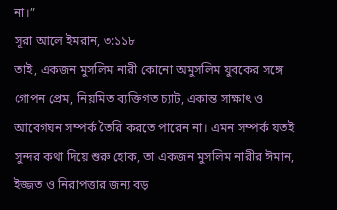না।”
সূরা আলে ইমরান, ৩:১১৮
তাই, একজন মুসলিম নারী কোনো অমুসলিম যুবকের সঙ্গে গোপন প্রেম, নিয়মিত ব্যক্তিগত চ্যাট, একান্ত সাক্ষাৎ ও আবেগঘন সম্পর্ক তৈরি করতে পারেন না। এমন সম্পর্ক যতই সুন্দর কথা দিয়ে শুরু হোক, তা একজন মুসলিম নারীর ঈমান, ইজ্জত ও নিরাপত্তার জন্য বড়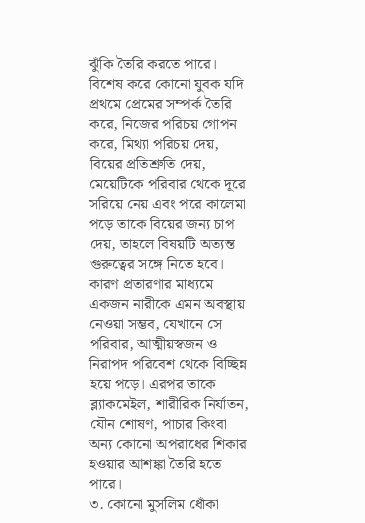ঝুঁকি তৈরি করতে পারে।
বিশেষ করে কোনো যুবক যদি প্রথমে প্রেমের সম্পর্ক তৈরি করে, নিজের পরিচয় গোপন করে, মিথ্যা পরিচয় দেয়, বিয়ের প্রতিশ্রুতি দেয়, মেয়েটিকে পরিবার থেকে দূরে সরিয়ে নেয় এবং পরে কালেমা পড়ে তাকে বিয়ের জন্য চাপ দেয়, তাহলে বিষয়টি অত্যন্ত গুরুত্বের সঙ্গে নিতে হবে।
কারণ প্রতারণার মাধ্যমে একজন নারীকে এমন অবস্থায় নেওয়া সম্ভব, যেখানে সে পরিবার, আত্মীয়স্বজন ও নিরাপদ পরিবেশ থেকে বিচ্ছিন্ন হয়ে পড়ে। এরপর তাকে ব্ল্যাকমেইল, শারীরিক নির্যাতন, যৌন শোষণ, পাচার কিংবা অন্য কোনো অপরাধের শিকার হওয়ার আশঙ্কা তৈরি হতে পারে।
৩. কোনো মুসলিম ধোঁকা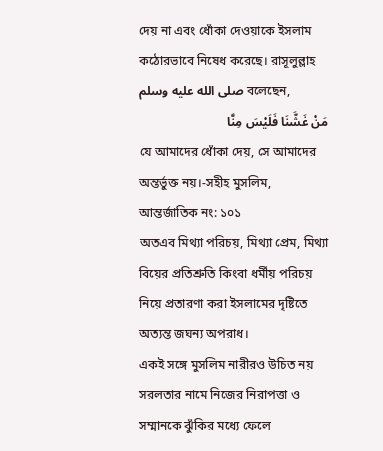দেয় না এবং ধোঁকা দেওয়াকে ইসলাম কঠোরভাবে নিষেধ করেছে। রাসূলুল্লাহ صلى الله عليه وسلم বলেছেন,
مَنْ غَشَّنَا فَلَيْسَ مِنَّا
যে আমাদের ধোঁকা দেয়, সে আমাদের অন্তর্ভুক্ত নয়।-সহীহ মুসলিম, আন্তর্জাতিক নং: ১০১
অতএব মিথ্যা পরিচয়, মিথ্যা প্রেম, মিথ্যা বিয়ের প্রতিশ্রুতি কিংবা ধর্মীয় পরিচয় নিয়ে প্রতারণা করা ইসলামের দৃষ্টিতে অত্যন্ত জঘন্য অপরাধ।
একই সঙ্গে মুসলিম নারীরও উচিত নয় সরলতার নামে নিজের নিরাপত্তা ও সম্মানকে ঝুঁকির মধ্যে ফেলে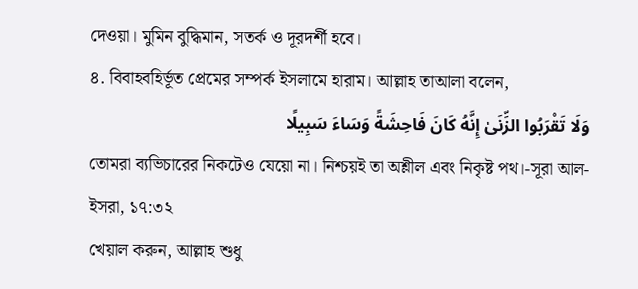দেওয়া। মুমিন বুদ্ধিমান, সতর্ক ও দূরদর্শী হবে।
৪. বিবাহবহির্ভূত প্রেমের সম্পর্ক ইসলামে হারাম। আল্লাহ তাআলা বলেন,
وَلَا تَقْرَبُوا الزِّنَىٰ إِنَّهُ كَانَ فَاحِشَةً وَسَاءَ سَبِيلًا
তোমরা ব্যভিচারের নিকটেও যেয়ো না। নিশ্চয়ই তা অশ্লীল এবং নিকৃষ্ট পথ।-সূরা আল-ইসরা, ১৭:৩২
খেয়াল করুন, আল্লাহ শুধু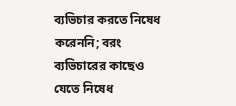ব্যভিচার করতে নিষেধ করেননি; বরং ব্যভিচারের কাছেও যেতে নিষেধ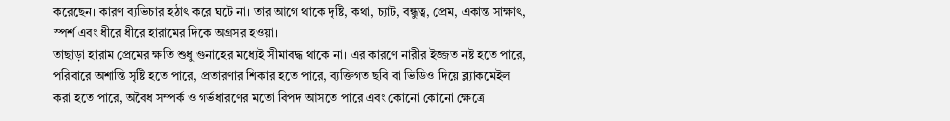করেছেন। কারণ ব্যভিচার হঠাৎ করে ঘটে না। তার আগে থাকে দৃষ্টি, কথা, চ্যাট, বন্ধুত্ব, প্রেম, একান্ত সাক্ষাৎ, স্পর্শ এবং ধীরে ধীরে হারামের দিকে অগ্রসর হওয়া।
তাছাড়া হারাম প্রেমের ক্ষতি শুধু গুনাহের মধ্যেই সীমাবদ্ধ থাকে না। এর কারণে নারীর ইজ্জত নষ্ট হতে পারে, পরিবারে অশান্তি সৃষ্টি হতে পারে, প্রতারণার শিকার হতে পারে, ব্যক্তিগত ছবি বা ভিডিও দিয়ে ব্ল্যাকমেইল করা হতে পারে, অবৈধ সম্পর্ক ও গর্ভধারণের মতো বিপদ আসতে পারে এবং কোনো কোনো ক্ষেত্রে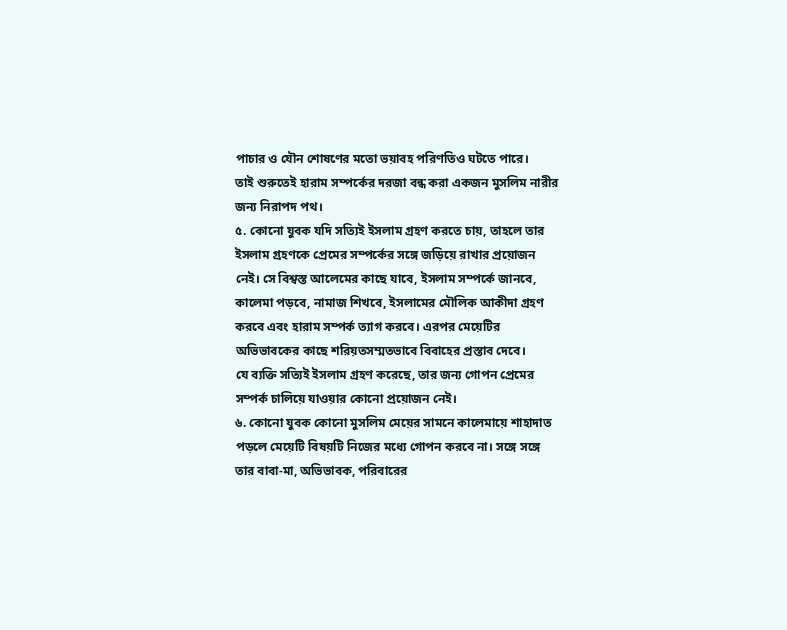পাচার ও যৌন শোষণের মতো ভয়াবহ পরিণতিও ঘটতে পারে।
তাই শুরুতেই হারাম সম্পর্কের দরজা বন্ধ করা একজন মুসলিম নারীর জন্য নিরাপদ পথ।
৫. কোনো যুবক যদি সত্যিই ইসলাম গ্রহণ করতে চায়, তাহলে তার ইসলাম গ্রহণকে প্রেমের সম্পর্কের সঙ্গে জড়িয়ে রাখার প্রয়োজন নেই। সে বিশ্বস্ত আলেমের কাছে যাবে, ইসলাম সম্পর্কে জানবে, কালেমা পড়বে, নামাজ শিখবে, ইসলামের মৌলিক আকীদা গ্রহণ করবে এবং হারাম সম্পর্ক ত্যাগ করবে। এরপর মেয়েটির অভিভাবকের কাছে শরিয়তসম্মতভাবে বিবাহের প্রস্তাব দেবে।
যে ব্যক্তি সত্যিই ইসলাম গ্রহণ করেছে, তার জন্য গোপন প্রেমের সম্পর্ক চালিয়ে যাওয়ার কোনো প্রয়োজন নেই।
৬. কোনো যুবক কোনো মুসলিম মেয়ের সামনে কালেমায়ে শাহাদাত পড়লে মেয়েটি বিষয়টি নিজের মধ্যে গোপন করবে না। সঙ্গে সঙ্গে তার বাবা-মা, অভিভাবক, পরিবারের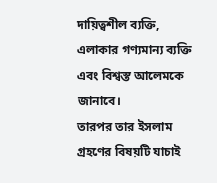দায়িত্বশীল ব্যক্তি, এলাকার গণ্যমান্য ব্যক্তি এবং বিশ্বস্ত আলেমকে জানাবে।
তারপর তার ইসলাম গ্রহণের বিষয়টি যাচাই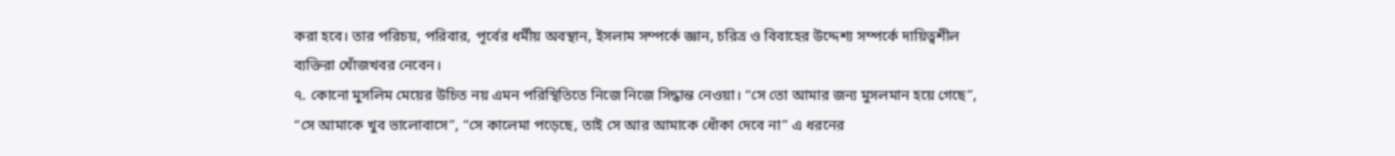করা হবে। তার পরিচয়, পরিবার, পূর্বের ধর্মীয় অবস্থান, ইসলাম সম্পর্কে জ্ঞান, চরিত্র ও বিবাহের উদ্দেশ্য সম্পর্কে দায়িত্বশীল ব্যক্তিরা খোঁজখবর নেবেন।
৭. কোনো মুসলিম মেয়ের উচিত নয় এমন পরিস্থিতিতে নিজে নিজে সিদ্ধান্ত নেওয়া। “সে তো আমার জন্য মুসলমান হয়ে গেছে”, “সে আমাকে খুব ভালোবাসে”, “সে কালেমা পড়েছে, তাই সে আর আমাকে ধোঁকা দেবে না” এ ধরনের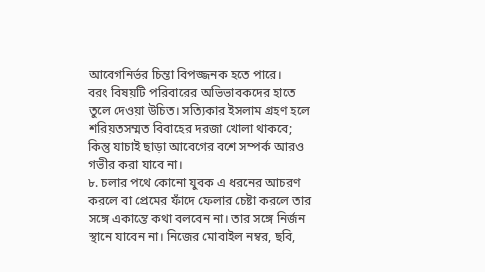আবেগনির্ভর চিন্তা বিপজ্জনক হতে পারে।
বরং বিষয়টি পরিবারের অভিভাবকদের হাতে তুলে দেওয়া উচিত। সত্যিকার ইসলাম গ্রহণ হলে শরিয়তসম্মত বিবাহের দরজা খোলা থাকবে; কিন্তু যাচাই ছাড়া আবেগের বশে সম্পর্ক আরও গভীর করা যাবে না।
৮. চলার পথে কোনো যুবক এ ধরনের আচরণ করলে বা প্রেমের ফাঁদে ফেলার চেষ্টা করলে তার সঙ্গে একান্তে কথা বলবেন না। তার সঙ্গে নির্জন স্থানে যাবেন না। নিজের মোবাইল নম্বর, ছবি,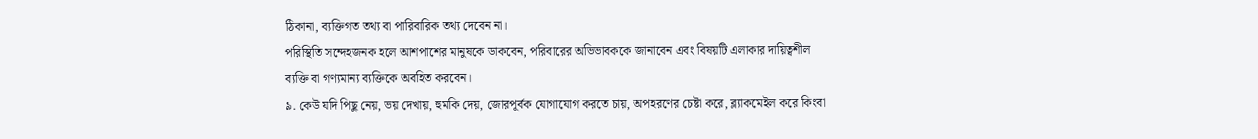ঠিকানা, ব্যক্তিগত তথ্য বা পারিবারিক তথ্য দেবেন না।
পরিস্থিতি সন্দেহজনক হলে আশপাশের মানুষকে ডাকবেন, পরিবারের অভিভাবককে জানাবেন এবং বিষয়টি এলাকার দায়িত্বশীল ব্যক্তি বা গণ্যমান্য ব্যক্তিকে অবহিত করবেন।
৯. কেউ যদি পিছু নেয়, ভয় দেখায়, হুমকি দেয়, জোরপূর্বক যোগাযোগ করতে চায়, অপহরণের চেষ্টা করে, ব্ল্যাকমেইল করে কিংবা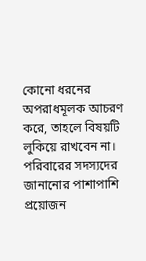কোনো ধরনের অপরাধমূলক আচরণ করে, তাহলে বিষয়টি লুকিয়ে রাখবেন না। পরিবারের সদস্যদের জানানোর পাশাপাশি প্রয়োজন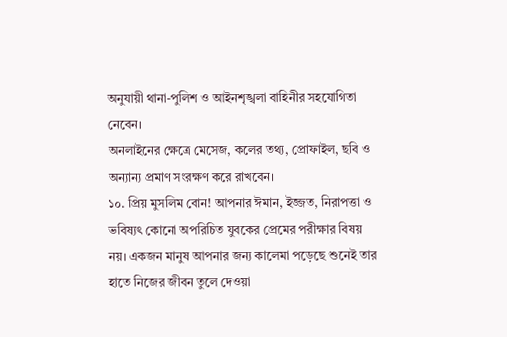অনুযায়ী থানা-পুলিশ ও আইনশৃঙ্খলা বাহিনীর সহযোগিতা নেবেন।
অনলাইনের ক্ষেত্রে মেসেজ, কলের তথ্য, প্রোফাইল, ছবি ও অন্যান্য প্রমাণ সংরক্ষণ করে রাখবেন।
১০. প্রিয় মুসলিম বোন! আপনার ঈমান, ইজ্জত, নিরাপত্তা ও ভবিষ্যৎ কোনো অপরিচিত যুবকের প্রেমের পরীক্ষার বিষয় নয়। একজন মানুষ আপনার জন্য কালেমা পড়েছে শুনেই তার হাতে নিজের জীবন তুলে দেওয়া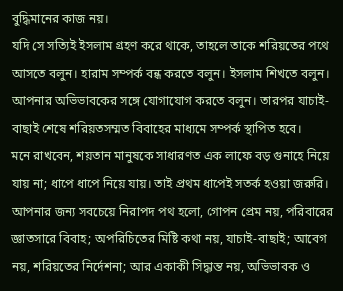বুদ্ধিমানের কাজ নয়।
যদি সে সত্যিই ইসলাম গ্রহণ করে থাকে, তাহলে তাকে শরিয়তের পথে আসতে বলুন। হারাম সম্পর্ক বন্ধ করতে বলুন। ইসলাম শিখতে বলুন। আপনার অভিভাবকের সঙ্গে যোগাযোগ করতে বলুন। তারপর যাচাই-বাছাই শেষে শরিয়তসম্মত বিবাহের মাধ্যমে সম্পর্ক স্থাপিত হবে।
মনে রাখবেন, শয়তান মানুষকে সাধারণত এক লাফে বড় গুনাহে নিয়ে যায় না; ধাপে ধাপে নিয়ে যায়। তাই প্রথম ধাপেই সতর্ক হওয়া জরুরি।
আপনার জন্য সবচেয়ে নিরাপদ পথ হলো, গোপন প্রেম নয়, পরিবারের জ্ঞাতসারে বিবাহ; অপরিচিতের মিষ্টি কথা নয়, যাচাই-বাছাই; আবেগ নয়, শরিয়তের নির্দেশনা; আর একাকী সিদ্ধান্ত নয়, অভিভাবক ও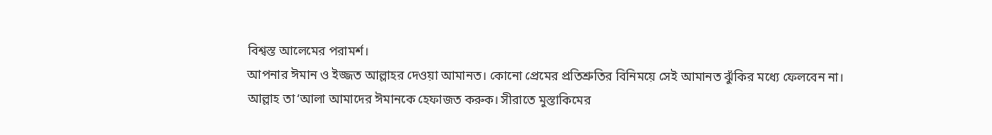বিশ্বস্ত আলেমের পরামর্শ।
আপনার ঈমান ও ইজ্জত আল্লাহর দেওয়া আমানত। কোনো প্রেমের প্রতিশ্রুতির বিনিময়ে সেই আমানত ঝুঁকির মধ্যে ফেলবেন না।
আল্লাহ তা‘আলা আমাদের ঈমানকে হেফাজত করুক। সীরাতে মুস্তাকিমের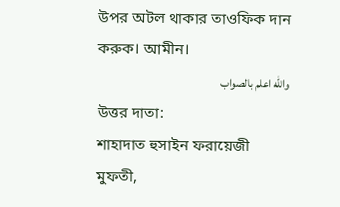উপর অটল থাকার তাওফিক দান করুক। আমীন।
والله اعلم بالصواب
উত্তর দাতা:
শাহাদাত হুসাইন ফরায়েজী
মুফতী,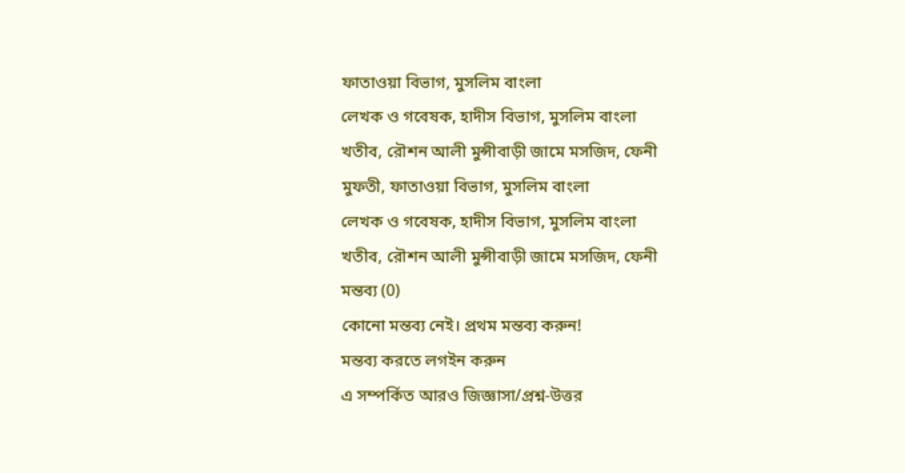ফাতাওয়া বিভাগ, মুসলিম বাংলা
লেখক ও গবেষক, হাদীস বিভাগ, মুসলিম বাংলা
খতীব, রৌশন আলী মুন্সীবাড়ী জামে মসজিদ, ফেনী
মুফতী, ফাতাওয়া বিভাগ, মুসলিম বাংলা
লেখক ও গবেষক, হাদীস বিভাগ, মুসলিম বাংলা
খতীব, রৌশন আলী মুন্সীবাড়ী জামে মসজিদ, ফেনী
মন্তব্য (0)
কোনো মন্তব্য নেই। প্রথম মন্তব্য করুন!
মন্তব্য করতে লগইন করুন
এ সম্পর্কিত আরও জিজ্ঞাসা/প্রশ্ন-উত্তর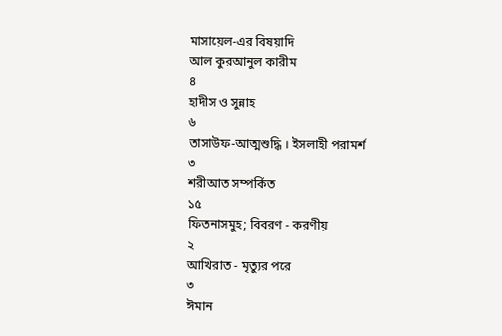মাসায়েল-এর বিষয়াদি
আল কুরআনুল কারীম
৪
হাদীস ও সুন্নাহ
৬
তাসাউফ-আত্মশুদ্ধি । ইসলাহী পরামর্শ
৩
শরীআত সম্পর্কিত
১৫
ফিতনাসমুহ; বিবরণ - করণীয়
২
আখিরাত - মৃত্যুর পরে
৩
ঈমান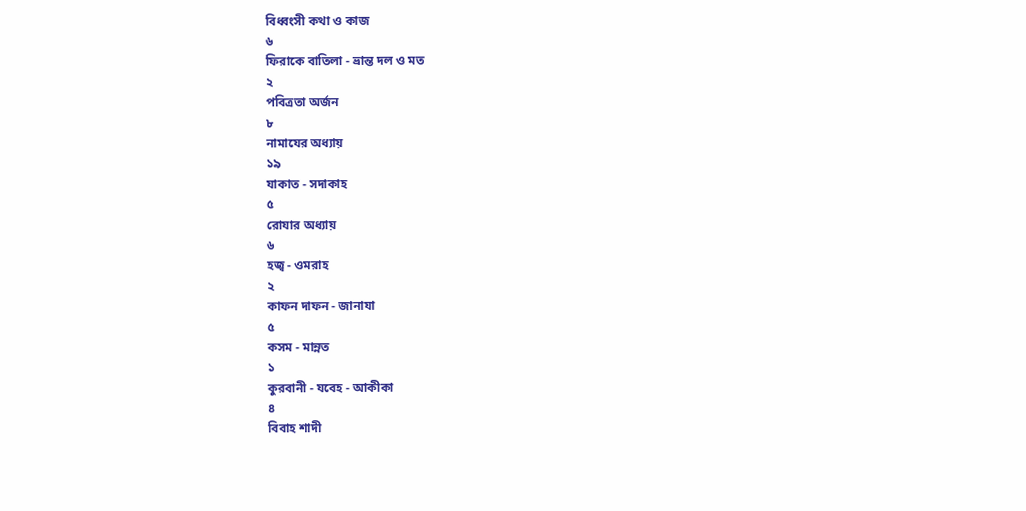বিধ্বংসী কথা ও কাজ
৬
ফিরাকে বাতিলা - ভ্রান্ত দল ও মত
২
পবিত্রতা অর্জন
৮
নামাযের অধ্যায়
১৯
যাকাত - সদাকাহ
৫
রোযার অধ্যায়
৬
হজ্ব - ওমরাহ
২
কাফন দাফন - জানাযা
৫
কসম - মান্নত
১
কুরবানী - যবেহ - আকীকা
৪
বিবাহ শাদী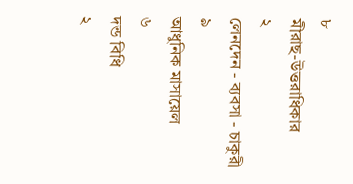৮
মীরাছ-উত্তরাধিকার
২
লেনদেন - ব্যবসা - চাকুরী
৯
আধুনিক মাসায়েল
৬
দন্ড বিধি
২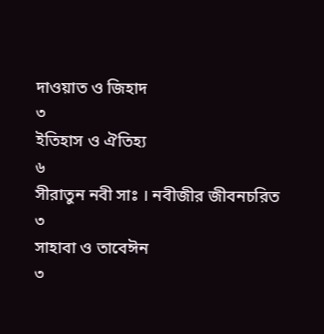দাওয়াত ও জিহাদ
৩
ইতিহাস ও ঐতিহ্য
৬
সীরাতুন নবী সাঃ । নবীজীর জীবনচরিত
৩
সাহাবা ও তাবেঈন
৩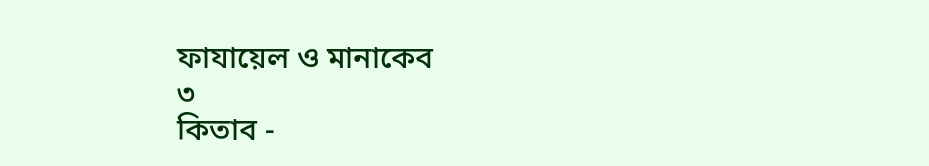ফাযায়েল ও মানাকেব
৩
কিতাব -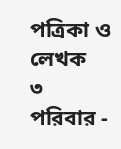পত্রিকা ও লেখক
৩
পরিবার -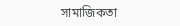সামাজিকতা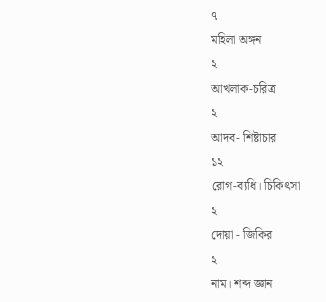৭
মহিলা অঙ্গন
২
আখলাক-চরিত্র
২
আদব- শিষ্টাচার
১২
রোগ-ব্যধি। চিকিৎসা
২
দোয়া - জিকির
২
নাম। শব্দ জ্ঞান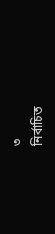৩
নির্বাচিত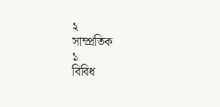২
সাম্প্রতিক
১
বিবিধ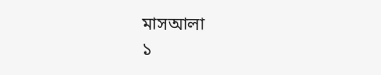মাসআলা
১